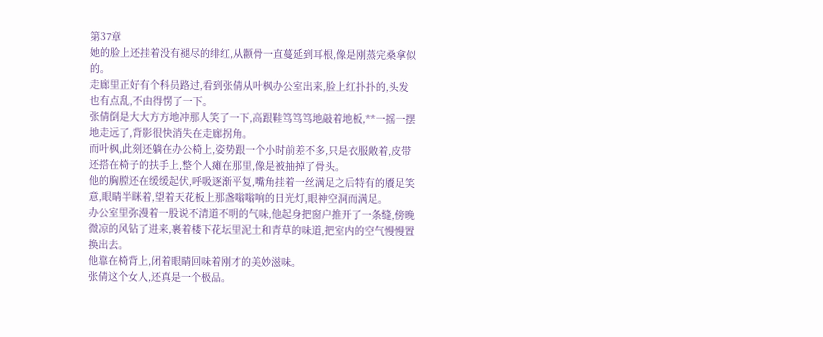第37章
她的脸上还挂着没有褪尽的绯红,从颧骨一直蔓延到耳根,像是刚蒸完桑拿似的。
走廊里正好有个科员路过,看到张倩从叶枫办公室出来,脸上红扑扑的,头发也有点乱,不由得愣了一下。
张倩倒是大大方方地冲那人笑了一下,高跟鞋笃笃笃地敲着地板,**一摇一摆地走远了,背影很快消失在走廊拐角。
而叶枫,此刻还躺在办公椅上,姿势跟一个小时前差不多,只是衣服敞着,皮带还搭在椅子的扶手上,整个人瘫在那里,像是被抽掉了骨头。
他的胸膛还在缓缓起伏,呼吸逐渐平复,嘴角挂着一丝满足之后特有的餍足笑意,眼睛半眯着,望着天花板上那盏嗡嗡响的日光灯,眼神空洞而满足。
办公室里弥漫着一股说不清道不明的气味,他起身把窗户推开了一条缝,傍晚微凉的风钻了进来,裹着楼下花坛里泥土和青草的味道,把室内的空气慢慢置换出去。
他靠在椅背上,闭着眼睛回味着刚才的美妙滋味。
张倩这个女人,还真是一个极品。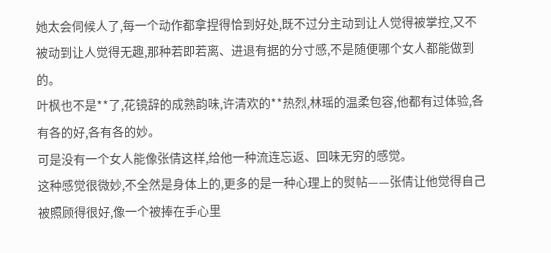她太会伺候人了,每一个动作都拿捏得恰到好处,既不过分主动到让人觉得被掌控,又不被动到让人觉得无趣,那种若即若离、进退有据的分寸感,不是随便哪个女人都能做到的。
叶枫也不是**了,花镜辞的成熟韵味,许清欢的**热烈,林瑶的温柔包容,他都有过体验,各有各的好,各有各的妙。
可是没有一个女人能像张倩这样,给他一种流连忘返、回味无穷的感觉。
这种感觉很微妙,不全然是身体上的,更多的是一种心理上的熨帖——张倩让他觉得自己被照顾得很好,像一个被捧在手心里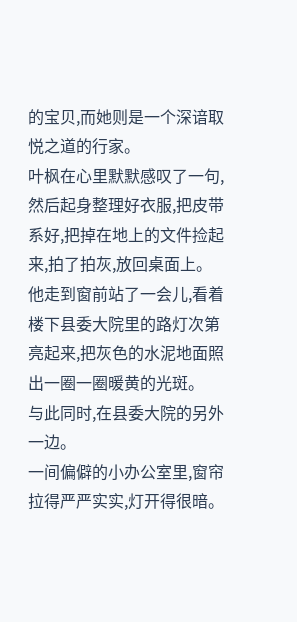的宝贝,而她则是一个深谙取悦之道的行家。
叶枫在心里默默感叹了一句,然后起身整理好衣服,把皮带系好,把掉在地上的文件捡起来,拍了拍灰,放回桌面上。
他走到窗前站了一会儿,看着楼下县委大院里的路灯次第亮起来,把灰色的水泥地面照出一圈一圈暖黄的光斑。
与此同时,在县委大院的另外一边。
一间偏僻的小办公室里,窗帘拉得严严实实,灯开得很暗。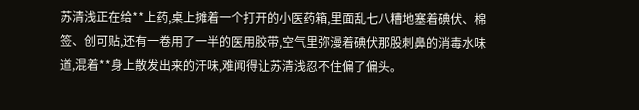苏清浅正在给**上药,桌上摊着一个打开的小医药箱,里面乱七八糟地塞着碘伏、棉签、创可贴,还有一卷用了一半的医用胶带,空气里弥漫着碘伏那股刺鼻的消毒水味道,混着**身上散发出来的汗味,难闻得让苏清浅忍不住偏了偏头。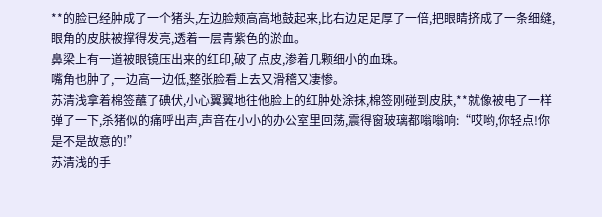**的脸已经肿成了一个猪头,左边脸颊高高地鼓起来,比右边足足厚了一倍,把眼睛挤成了一条细缝,眼角的皮肤被撑得发亮,透着一层青紫色的淤血。
鼻梁上有一道被眼镜压出来的红印,破了点皮,渗着几颗细小的血珠。
嘴角也肿了,一边高一边低,整张脸看上去又滑稽又凄惨。
苏清浅拿着棉签蘸了碘伏,小心翼翼地往他脸上的红肿处涂抹,棉签刚碰到皮肤,**就像被电了一样弹了一下,杀猪似的痛呼出声,声音在小小的办公室里回荡,震得窗玻璃都嗡嗡响:“哎哟,你轻点!你是不是故意的!”
苏清浅的手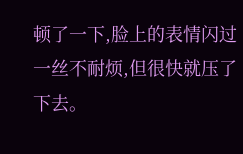顿了一下,脸上的表情闪过一丝不耐烦,但很快就压了下去。